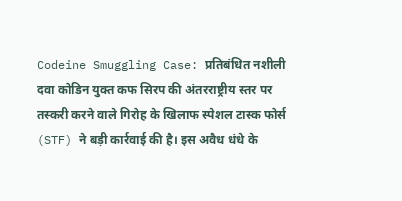Codeine Smuggling Case: प्रतिबंधित नशीली दवा कोडिन युक्त कफ सिरप की अंतरराष्ट्रीय स्तर पर तस्करी करने वाले गिरोह के खिलाफ स्पेशल टास्क फोर्स (STF) ने बड़ी कार्रवाई की है। इस अवैध धंधे के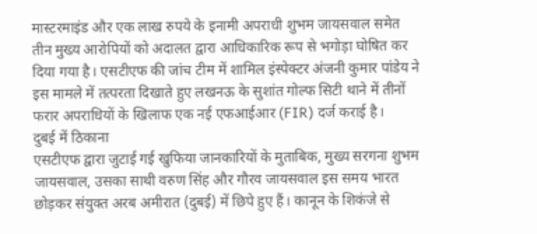मास्टरमाइंड और एक लाख रुपये के इनामी अपराधी शुभम जायसवाल समेत तीन मुख्य आरोपियों को अदालत द्वारा आधिकारिक रूप से भगोड़ा घोषित कर दिया गया है। एसटीएफ की जांच टीम में शामिल इंस्पेक्टर अंजनी कुमार पांडेय ने इस मामले में तत्परता दिखाते हुए लखनऊ के सुशांत गोल्फ सिटी थाने में तीनों फरार अपराधियों के खिलाफ एक नई एफआईआर (FIR) दर्ज कराई है।
दुबई में ठिकाना
एसटीएफ द्वारा जुटाई गई खुफिया जानकारियों के मुताबिक, मुख्य सरगना शुभम जायसवाल, उसका साथी वरुण सिंह और गौरव जायसवाल इस समय भारत छोड़कर संयुक्त अरब अमीरात (दुबई) में छिपे हुए हैं। कानून के शिकंजे से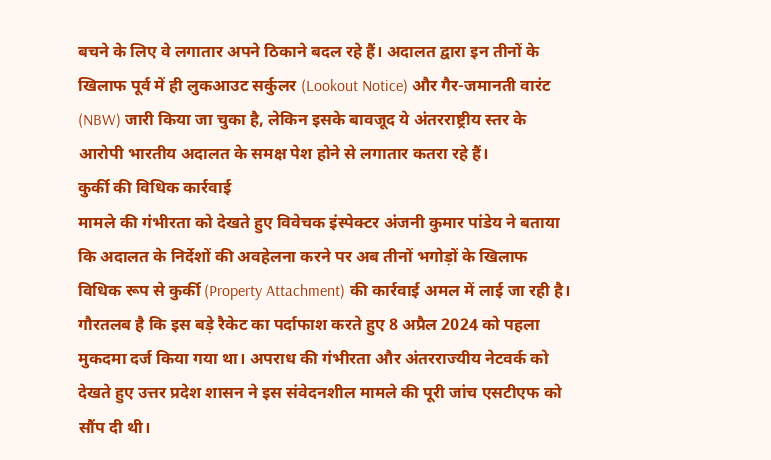बचने के लिए वे लगातार अपने ठिकाने बदल रहे हैं। अदालत द्वारा इन तीनों के खिलाफ पूर्व में ही लुकआउट सर्कुलर (Lookout Notice) और गैर-जमानती वारंट (NBW) जारी किया जा चुका है, लेकिन इसके बावजूद ये अंतरराष्ट्रीय स्तर के आरोपी भारतीय अदालत के समक्ष पेश होने से लगातार कतरा रहे हैं।
कुर्की की विधिक कार्रवाई
मामले की गंभीरता को देखते हुए विवेचक इंस्पेक्टर अंजनी कुमार पांडेय ने बताया कि अदालत के निर्देशों की अवहेलना करने पर अब तीनों भगोड़ों के खिलाफ विधिक रूप से कुर्की (Property Attachment) की कार्रवाई अमल में लाई जा रही है। गौरतलब है कि इस बड़े रैकेट का पर्दाफाश करते हुए 8 अप्रैल 2024 को पहला मुकदमा दर्ज किया गया था। अपराध की गंभीरता और अंतरराज्यीय नेटवर्क को देखते हुए उत्तर प्रदेश शासन ने इस संवेदनशील मामले की पूरी जांच एसटीएफ को सौंप दी थी।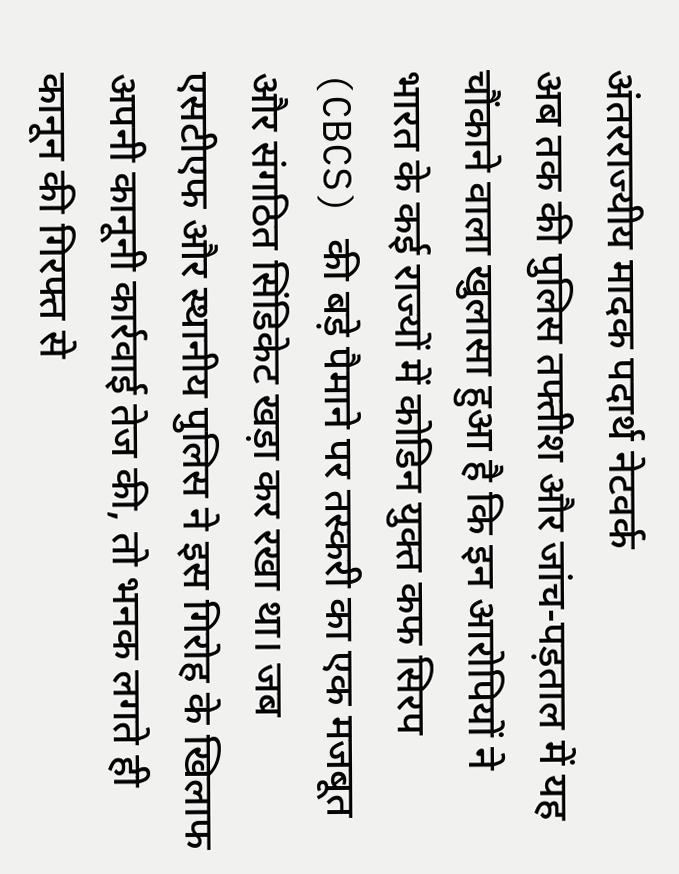अंतरराज्यीय मादक पदार्थ नेटवर्क
अब तक की पुलिस तफ्तीश और जांच-पड़ताल में यह चौंकाने वाला खुलासा हुआ है कि इन आरोपियों ने भारत के कई राज्यों में कोडिन युक्त कफ सिरप (CBCS) की बड़े पैमाने पर तस्करी का एक मजबूत और संगठित सिंडिकेट खड़ा कर रखा था। जब एसटीएफ और स्थानीय पुलिस ने इस गिरोह के खिलाफ अपनी कानूनी कार्रवाई तेज की, तो भनक लगते ही कानून की गिरफ्त से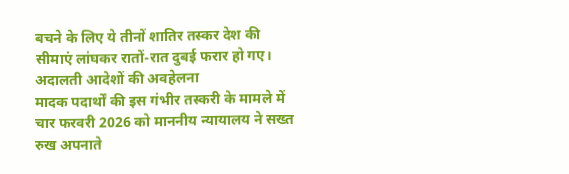बचने के लिए ये तीनों शातिर तस्कर देश की सीमाएं लांघकर रातों-रात दुबई फरार हो गए।
अदालती आदेशों की अवहेलना
मादक पदार्थों की इस गंभीर तस्करी के मामले में चार फरवरी 2026 को माननीय न्यायालय ने सख्त रुख अपनाते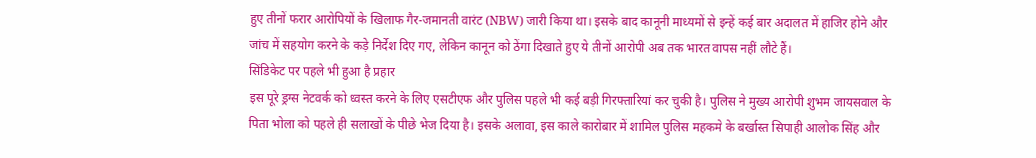हुए तीनों फरार आरोपियों के खिलाफ गैर-जमानती वारंट (NBW) जारी किया था। इसके बाद कानूनी माध्यमों से इन्हें कई बार अदालत में हाजिर होने और जांच में सहयोग करने के कड़े निर्देश दिए गए, लेकिन कानून को ठेंगा दिखाते हुए ये तीनों आरोपी अब तक भारत वापस नहीं लौटे हैं।
सिंडिकेट पर पहले भी हुआ है प्रहार
इस पूरे ड्रग्स नेटवर्क को ध्वस्त करने के लिए एसटीएफ और पुलिस पहले भी कई बड़ी गिरफ्तारियां कर चुकी है। पुलिस ने मुख्य आरोपी शुभम जायसवाल के पिता भोला को पहले ही सलाखों के पीछे भेज दिया है। इसके अलावा, इस काले कारोबार में शामिल पुलिस महकमे के बर्खास्त सिपाही आलोक सिंह और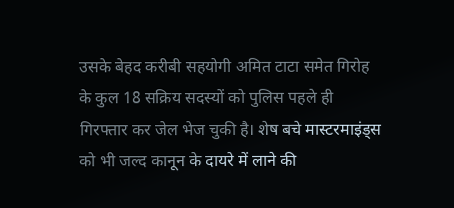उसके बेहद करीबी सहयोगी अमित टाटा समेत गिरोह के कुल 18 सक्रिय सदस्यों को पुलिस पहले ही गिरफ्तार कर जेल भेज चुकी है। शेष बचे मास्टरमाइंड्स को भी जल्द कानून के दायरे में लाने की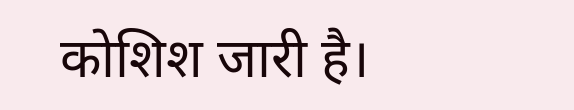कोशिश जारी है।